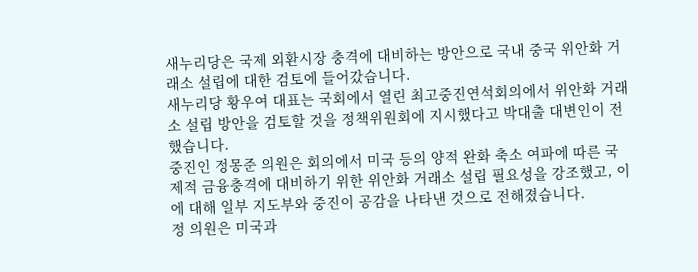새누리당은 국제 외환시장 충격에 대비하는 방안으로 국내 중국 위안화 거래소 설립에 대한 검토에 들어갔습니다.
새누리당 황우여 대표는 국회에서 열린 최고중진연석회의에서 위안화 거래소 설립 방안을 검토할 것을 정책위원회에 지시했다고 박대출 대변인이 전했습니다.
중진인 정몽준 의원은 회의에서 미국 등의 양적 완화 축소 여파에 따른 국제적 금융충격에 대비하기 위한 위안화 거래소 설립 필요성을 강조했고, 이에 대해 일부 지도부와 중진이 공감을 나타낸 것으로 전해졌습니다.
정 의원은 미국과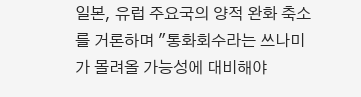일본, 유럽 주요국의 양적 완화 축소를 거론하며 "통화회수라는 쓰나미가 몰려올 가능성에 대비해야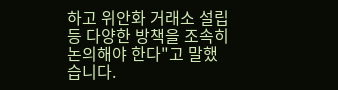하고 위안화 거래소 설립 등 다양한 방책을 조속히 논의해야 한다"고 말했습니다.